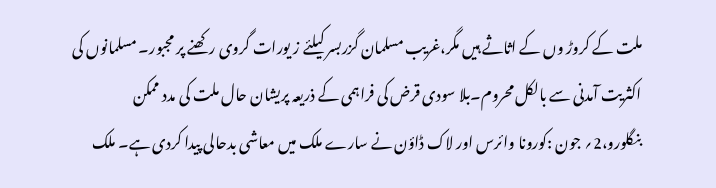ملت کے کروڑ وں کے اثاثے ہیں مگر،غریب مسلمان گزربسر کیلئے ز یورات گروی رکھنے پر مجبور۔ مسلمانوں کی اکثریت آمدنی سے بالکل محروم۔بلا سودی قرض کی فراہمی کے ذریعہ پریشان حال ملت کی مدد ممکن
بنگلورو،2؍ جون :کورونا وائرس اور لاک ڈاؤن نے سارے ملک میں معاشی بدحالی پیدا کردی ہے۔ ملک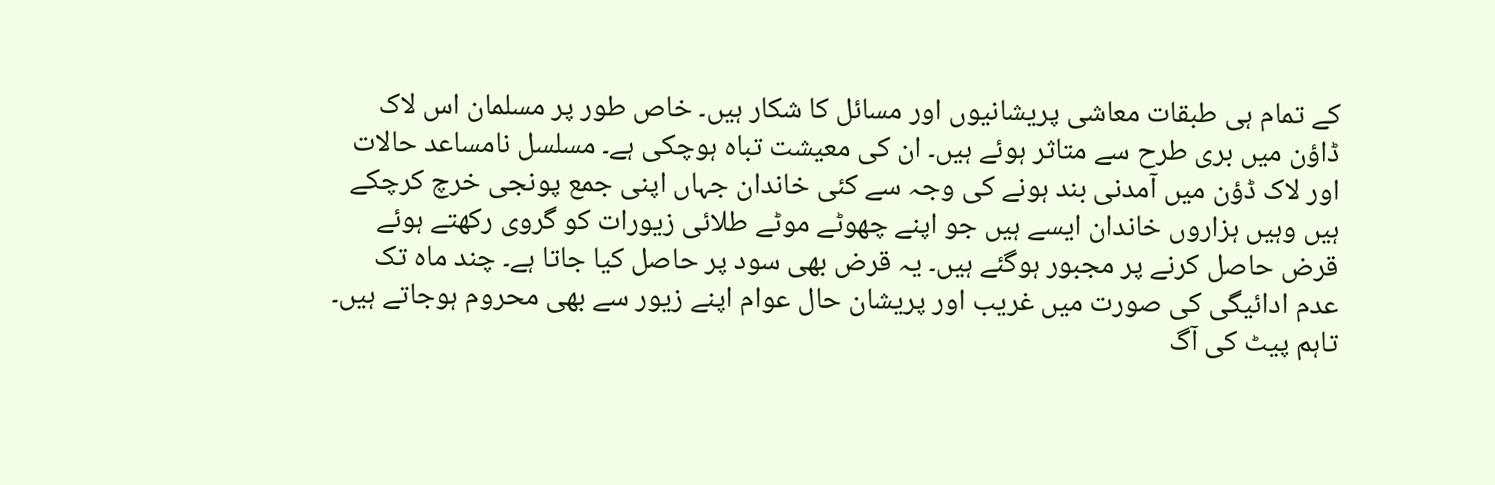کے تمام ہی طبقات معاشی پریشانیوں اور مسائل کا شکار ہیں۔ خاص طور پر مسلمان اس لاک ڈاؤن میں بری طرح سے متاثر ہوئے ہیں۔ ان کی معیشت تباہ ہوچکی ہے۔ مسلسل نامساعد حالات اور لاک ڈؤن میں آمدنی بند ہونے کی وجہ سے کئی خاندان جہاں اپنی جمع پونجی خرچ کرچکے ہیں وہیں ہزاروں خاندان ایسے ہیں جو اپنے چھوٹے موٹے طلائی زیورات کو گروی رکھتے ہوئے قرض حاصل کرنے پر مجبور ہوگئے ہیں۔ یہ قرض بھی سود پر حاصل کیا جاتا ہے۔ چند ماہ تک عدم ادائیگی کی صورت میں غریب اور پریشان حال عوام اپنے زیور سے بھی محروم ہوجاتے ہیں۔ تاہم پیٹ کی آگ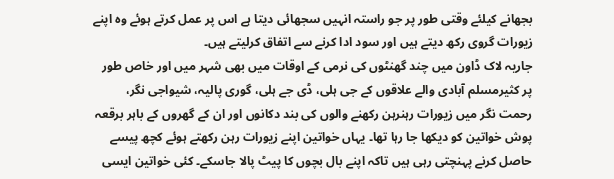بجھانے کیلئے وقتی طور پر جو راستہ انہیں سجھائی دیتا ہے اس پر عمل کرتے ہوئے وہ اپنے زیورات گروی رکھ دیتے ہیں اور سود ادا کرنے سے اتفاق کرلیتے ہیں۔
جاریہ لاک ڈاون میں چند گھنٹوں کی نرمی کے اوقات میں بھی شہر میں اور خاص طور پر کثیرمسلم آبادی والے علاقوں کے جی ہلی، ڈی جے ہلی، گوری پالیہ، شیواجی نگر، رحمت نگر میں زیورات رہنرہن رکھنے والوں کی بند دکانوں اور ان کے گھروں کے باہر برقعہ پوش خواتین کو دیکھا جا رہا تھا۔ یہاں خواتین اپنے زیورات رہن رکھتے ہوئے کچھ پیسے حاصل کرنے پہنچتی رہی ہیں تاکہ اپنے بال بچوں کا پیٹ پالا جاسکے۔ کئی خواتین ایسی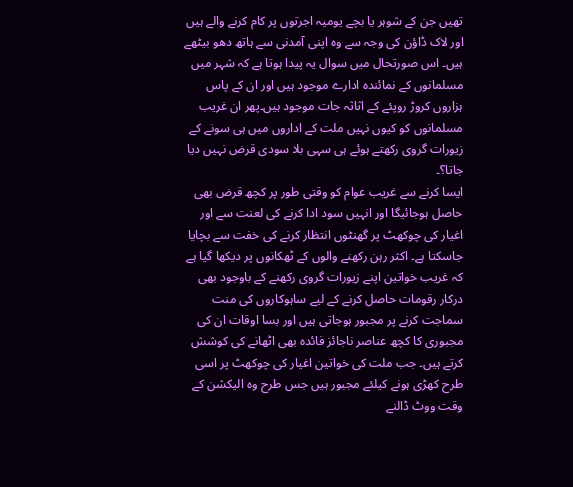تھیں جن کے شوہر یا بچے یومیہ اجرتوں پر کام کرنے والے ہیں اور لاک ڈاؤن کی وجہ سے وہ اپنی آمدنی سے ہاتھ دھو بیٹھے ہیں۔ اس صورتحال میں سوال یہ پیدا ہوتا ہے کہ شہر میں مسلمانوں کے نمائندہ ادارے موجود ہیں اور ان کے پاس ہزاروں کروڑ روپئے کے اثاثہ جات موجود ہیں۔پھر ان غریب مسلمانوں کو کیوں نہیں ملت کے اداروں میں ہی سونے کے زیورات گروی رکھتے ہوئے ہی سہی بلا سودی قرض نہیں دیا جاتا؟۔
ایسا کرنے سے غریب عوام کو وقتی طور پر کچھ قرض بھی حاصل ہوجائیگا اور انہیں سود ادا کرنے کی لعنت سے اور اغیار کی چوکھٹ پر گھنٹوں انتظار کرنے کی خفت سے بچایا جاسکتا ہے۔ اکثر رہن رکھنے والوں کے ٹھکانوں پر دیکھا گیا ہے کہ غریب خواتین اپنے زیورات گروی رکھنے کے باوجود بھی درکار رقومات حاصل کرنے کے لیے ساہوکاروں کی منت سماجت کرنے پر مجبور ہوجاتی ہیں اور بسا اوقات ان کی مجبوری کا کچھ عناصر ناجائز فائدہ بھی اٹھانے کی کوشش کرتے ہیں۔ جب ملت کی خواتین اغیار کی چوکھٹ پر اسی طرح کھڑی ہونے کیلئے مجبور ہیں جس طرح وہ الیکشن کے وقت ووٹ ڈالنے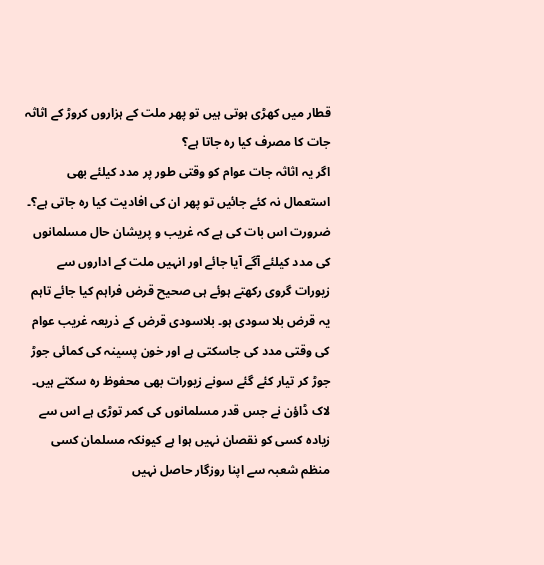قطار میں کھڑی ہوتی ہیں تو پھر ملت کے ہزاروں کروڑ کے اثاثہ جات کا مصرف کیا رہ جاتا ہے؟
اگر یہ اثاثہ جات عوام کو وقتی طور پر مدد کیلئے بھی استعمال نہ کئے جائیں تو پھر ان کی افادیت کیا رہ جاتی ہے؟۔ ضرورت اس بات کی ہے کہ غریب و پریشان حال مسلمانوں کی مدد کیلئے آگے آیا جائے اور انہیں ملت کے اداروں سے زیورات گروی رکھتے ہوئے ہی صحیح قرض فراہم کیا جائے تاہم یہ قرض بلا سودی ہو۔ بلاسودی قرض کے ذریعہ غریب عوام کی وقتی مدد کی جاسکتی ہے اور خون پسینہ کی کمائی جوڑ جوڑ کر تیار کئے گئے سونے زیورات بھی محفوظ رہ سکتے ہیں۔ لاک ڈاؤن نے جس قدر مسلمانوں کی کمر توڑی ہے اس سے زیادہ کسی کو نقصان نہیں ہوا ہے کیونکہ مسلمان کسی منظم شعبہ سے اپنا روزگار حاصل نہیں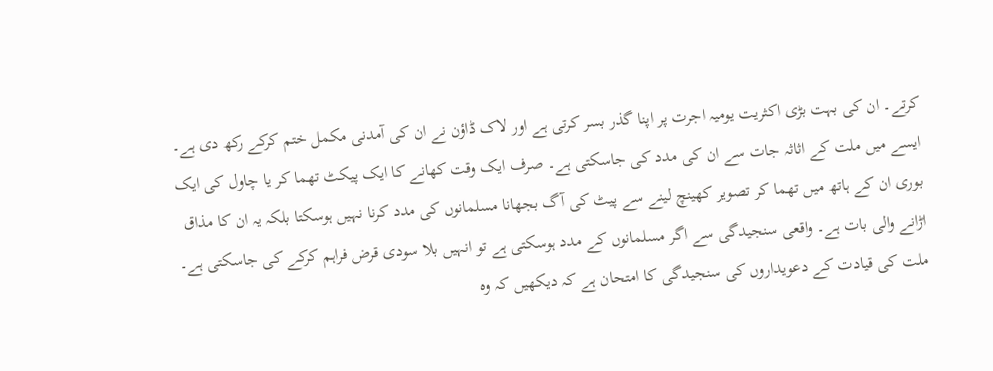کرتے۔ ان کی بہت بڑی اکثریت یومیہ اجرت پر اپنا گذر بسر کرتی ہے اور لاک ڈاؤن نے ان کی آمدنی مکمل ختم کرکے رکھ دی ہے۔ ایسے میں ملت کے اثاثہ جات سے ان کی مدد کی جاسکتی ہے۔ صرف ایک وقت کھانے کا ایک پیکٹ تھما کر یا چاول کی ایک بوری ان کے ہاتھ میں تھما کر تصویر کھینچ لینے سے پیٹ کی آگ بجھانا مسلمانوں کی مدد کرنا نہیں ہوسکتا بلکہ یہ ان کا مذاق اڑانے والی بات ہے۔ واقعی سنجیدگی سے اگر مسلمانوں کے مدد ہوسکتی ہے تو انہیں بلا سودی قرض فراہم کرکے کی جاسکتی ہے۔ ملت کی قیادت کے دعویداروں کی سنجیدگی کا امتحان ہے کہ دیکھیں کہ وہ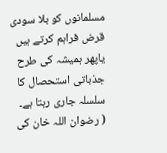مسلمانوں کو بلا سودی قرض فراہم کرتے ہیں یاپھر ہمیشہ کی طرح جذباتی استحصال کا سلسلہ جاری رہتا ہے۔
( رضوان اللہ خان کی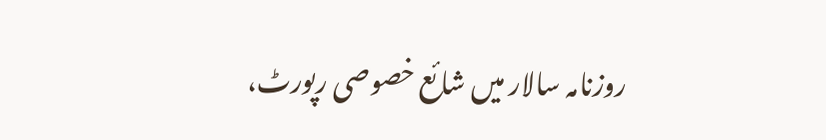روزنامہ سالار میں شائع خصوصی رپورٹ،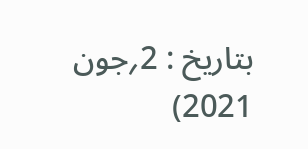بتاریخ : 2؍جون 2021)